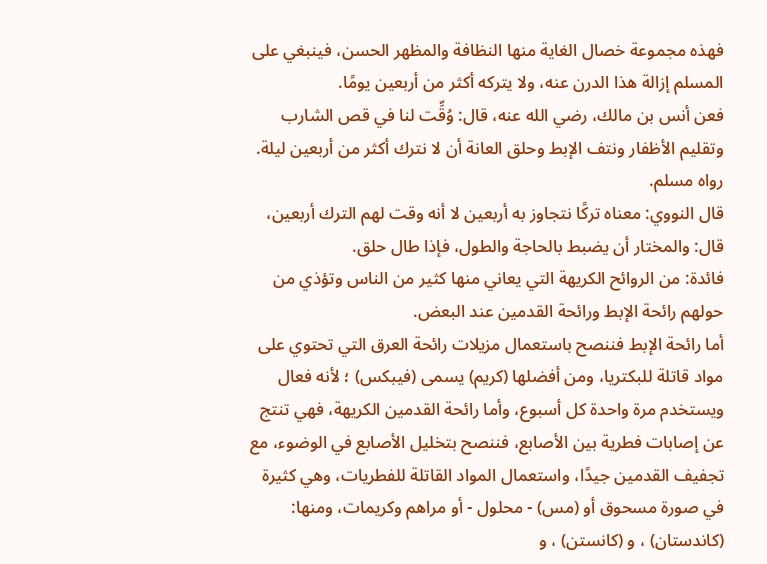فهذه مجموعة خصال الغاية منها النظافة والمظهر الحسن، فينبغي على المسلم إزالة هذا الدرن عنه، ولا يتركه أكثر من أربعين يومًا.
فعن أنس بن مالك، رضي الله عنه، قال: وُقِّت لنا في قص الشارب وتقليم الأظفار ونتف الإبط وحلق العانة أن لا نترك أكثر من أربعين ليلة. رواه مسلم.
قال النووي: معناه تركًا نتجاوز به أربعين لا أنه وقت لهم الترك أربعين، قال: والمختار أن يضبط بالحاجة والطول، فإذا طال حلق.
فائدة: من الروائح الكريهة التي يعاني منها كثير من الناس وتؤذي من حولهم رائحة الإبط ورائحة القدمين عند البعض.
أما رائحة الإبط فننصح باستعمال مزيلات رائحة العرق التي تحتوي على مواد قاتلة للبكتريا، ومن أفضلها (كريم) يسمى (فيبكس) ؛ لأنه فعال ويستخدم مرة واحدة كل أسبوع، وأما رائحة القدمين الكريهة، فهي تنتج عن إصابات فطرية بين الأصابع، فننصح بتخليل الأصابع في الوضوء، مع تجفيف القدمين جيدًا، واستعمال المواد القاتلة للفطريات، وهي كثيرة في صورة مسحوق أو (مس) - محلول - أو مراهم وكريمات، ومنها: (كاندستان) ، و (كانستن) ، و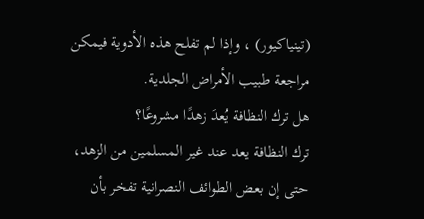(تينياكيور) ، وإذا لم تفلح هذه الأدوية فيمكن مراجعة طبيب الأمراض الجلدية.
هل ترك النظافة يُعدَ زهدًا مشروعًا؟
ترك النظافة يعد عند غير المسلمين من الزهد، حتى إن بعض الطوائف النصرانية تفخر بأن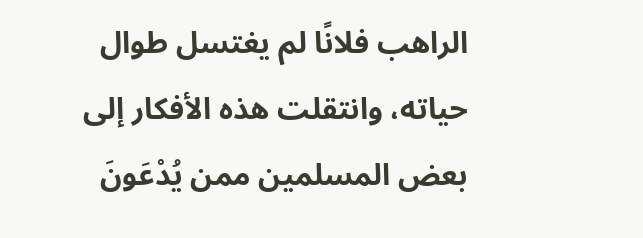الراهب فلانًا لم يغتسل طوال حياته، وانتقلت هذه الأفكار إلى بعض المسلمين ممن يُدْعَونَ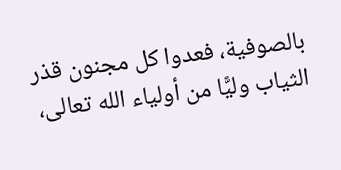بالصوفية، فعدوا كل مجنون قذر الثياب وليًّا من أولياء الله تعالى،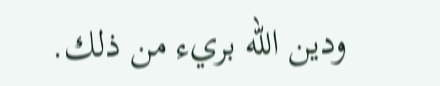ودين الله بريء من ذلك.